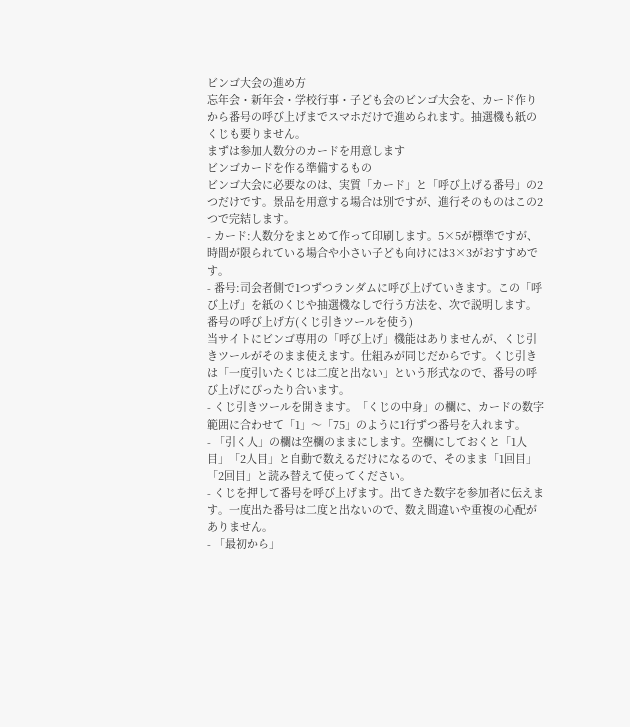ビンゴ大会の進め方
忘年会・新年会・学校行事・子ども会のビンゴ大会を、カード作りから番号の呼び上げまでスマホだけで進められます。抽選機も紙のくじも要りません。
まずは参加人数分のカードを用意します
ビンゴカードを作る準備するもの
ビンゴ大会に必要なのは、実質「カード」と「呼び上げる番号」の2つだけです。景品を用意する場合は別ですが、進行そのものはこの2つで完結します。
- カード:人数分をまとめて作って印刷します。5×5が標準ですが、時間が限られている場合や小さい子ども向けには3×3がおすすめです。
- 番号:司会者側で1つずつランダムに呼び上げていきます。この「呼び上げ」を紙のくじや抽選機なしで行う方法を、次で説明します。
番号の呼び上げ方(くじ引きツールを使う)
当サイトにビンゴ専用の「呼び上げ」機能はありませんが、くじ引きツールがそのまま使えます。仕組みが同じだからです。くじ引きは「一度引いたくじは二度と出ない」という形式なので、番号の呼び上げにぴったり合います。
- くじ引きツールを開きます。「くじの中身」の欄に、カードの数字範囲に合わせて「1」〜「75」のように1行ずつ番号を入れます。
- 「引く人」の欄は空欄のままにします。空欄にしておくと「1人目」「2人目」と自動で数えるだけになるので、そのまま「1回目」「2回目」と読み替えて使ってください。
- くじを押して番号を呼び上げます。出てきた数字を参加者に伝えます。一度出た番号は二度と出ないので、数え間違いや重複の心配がありません。
- 「最初から」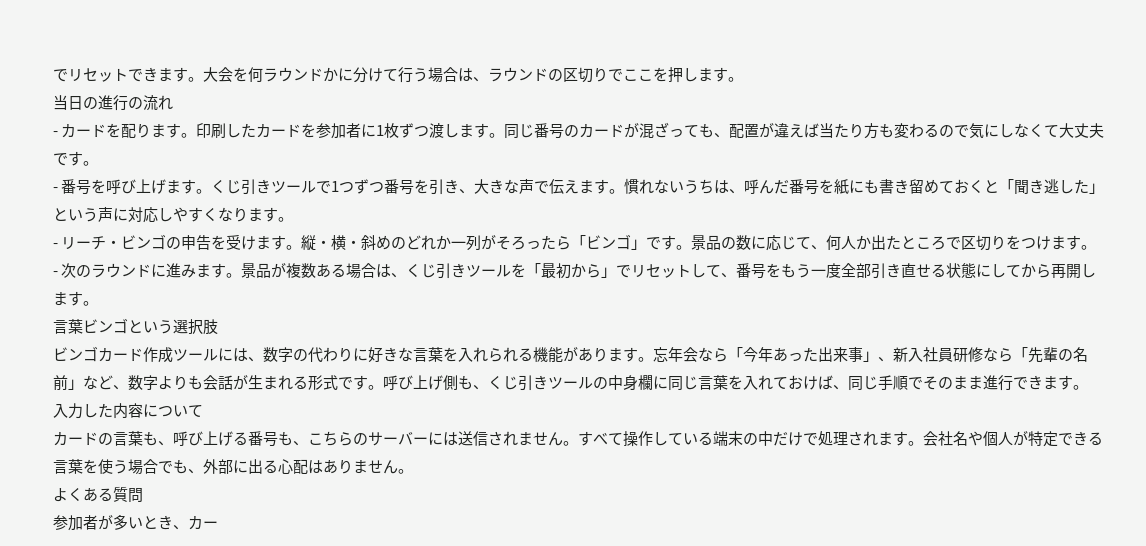でリセットできます。大会を何ラウンドかに分けて行う場合は、ラウンドの区切りでここを押します。
当日の進行の流れ
- カードを配ります。印刷したカードを参加者に1枚ずつ渡します。同じ番号のカードが混ざっても、配置が違えば当たり方も変わるので気にしなくて大丈夫です。
- 番号を呼び上げます。くじ引きツールで1つずつ番号を引き、大きな声で伝えます。慣れないうちは、呼んだ番号を紙にも書き留めておくと「聞き逃した」という声に対応しやすくなります。
- リーチ・ビンゴの申告を受けます。縦・横・斜めのどれか一列がそろったら「ビンゴ」です。景品の数に応じて、何人か出たところで区切りをつけます。
- 次のラウンドに進みます。景品が複数ある場合は、くじ引きツールを「最初から」でリセットして、番号をもう一度全部引き直せる状態にしてから再開します。
言葉ビンゴという選択肢
ビンゴカード作成ツールには、数字の代わりに好きな言葉を入れられる機能があります。忘年会なら「今年あった出来事」、新入社員研修なら「先輩の名前」など、数字よりも会話が生まれる形式です。呼び上げ側も、くじ引きツールの中身欄に同じ言葉を入れておけば、同じ手順でそのまま進行できます。
入力した内容について
カードの言葉も、呼び上げる番号も、こちらのサーバーには送信されません。すべて操作している端末の中だけで処理されます。会社名や個人が特定できる言葉を使う場合でも、外部に出る心配はありません。
よくある質問
参加者が多いとき、カー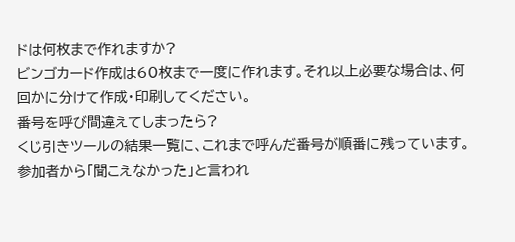ドは何枚まで作れますか?
ビンゴカード作成は60枚まで一度に作れます。それ以上必要な場合は、何回かに分けて作成・印刷してください。
番号を呼び間違えてしまったら?
くじ引きツールの結果一覧に、これまで呼んだ番号が順番に残っています。参加者から「聞こえなかった」と言われ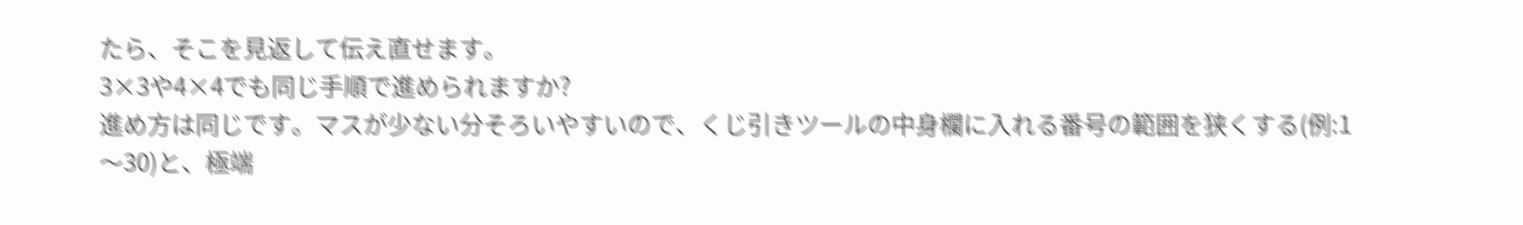たら、そこを見返して伝え直せます。
3×3や4×4でも同じ手順で進められますか?
進め方は同じです。マスが少ない分そろいやすいので、くじ引きツールの中身欄に入れる番号の範囲を狭くする(例:1〜30)と、極端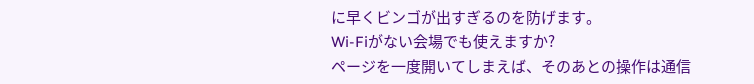に早くビンゴが出すぎるのを防げます。
Wi-Fiがない会場でも使えますか?
ページを一度開いてしまえば、そのあとの操作は通信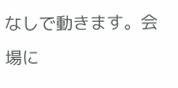なしで動きます。会場に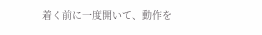着く前に一度開いて、動作を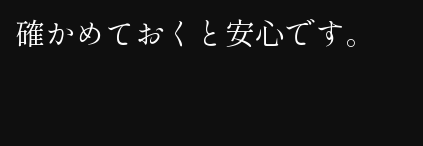確かめておくと安心です。